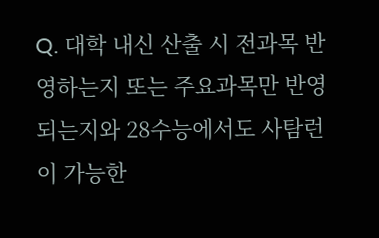Q. 대학 내신 산출 시 전과목 반영하는지 또는 주요과목만 반영되는지와 28수능에서도 사탐런이 가능한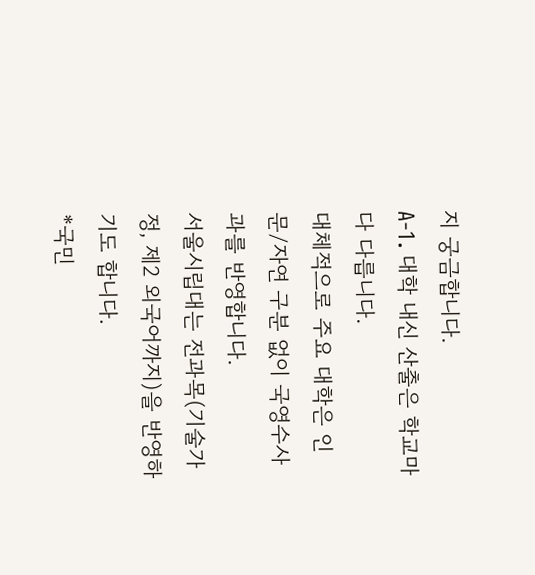지 궁금합니다.
A-1. 대학 내신 산출은 학교마다 다릅니다.
대체적으로 주요 대학은 인문/자연 구분 없이 국영수사과를 반영합니다.
서울시립대는 전과목(기술가정, 제2 외국어까지)을 반영하기도 합니다.
*국민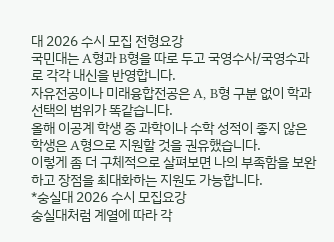대 2026 수시 모집 전형요강
국민대는 A형과 B형을 따로 두고 국영수사/국영수과로 각각 내신을 반영합니다.
자유전공이나 미래융합전공은 A, B형 구분 없이 학과 선택의 범위가 똑같습니다.
올해 이공계 학생 중 과학이나 수학 성적이 좋지 않은 학생은 A형으로 지원할 것을 권유했습니다.
이렇게 좀 더 구체적으로 살펴보면 나의 부족함을 보완하고 장점을 최대화하는 지원도 가능합니다.
*숭실대 2026 수시 모집요강
숭실대처럼 계열에 따라 각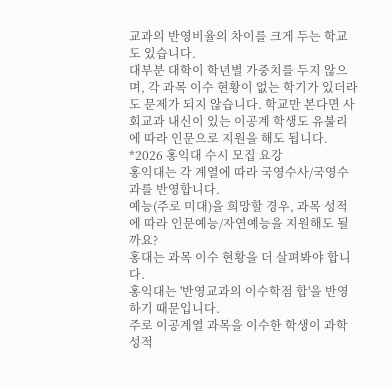교과의 반영비율의 차이를 크게 두는 학교도 있습니다.
대부분 대학이 학년별 가중치를 두지 않으며, 각 과목 이수 현황이 없는 학기가 있더라도 문제가 되지 않습니다. 학교만 본다면 사회교과 내신이 있는 이공계 학생도 유불리에 따라 인문으로 지원을 해도 됩니다.
*2026 홍익대 수시 모집 요강
홍익대는 각 계열에 따라 국영수사/국영수과를 반영합니다.
예능(주로 미대)을 희망할 경우, 과목 성적에 따라 인문예능/자연예능을 지원해도 될까요?
홍대는 과목 이수 현황을 더 살펴봐야 합니다.
홍익대는 '반영교과의 이수학점 합'을 반영하기 때문입니다.
주로 이공계열 과목을 이수한 학생이 과학 성적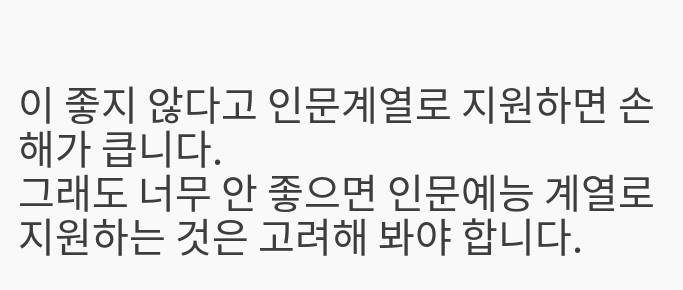이 좋지 않다고 인문계열로 지원하면 손해가 큽니다.
그래도 너무 안 좋으면 인문예능 계열로 지원하는 것은 고려해 봐야 합니다.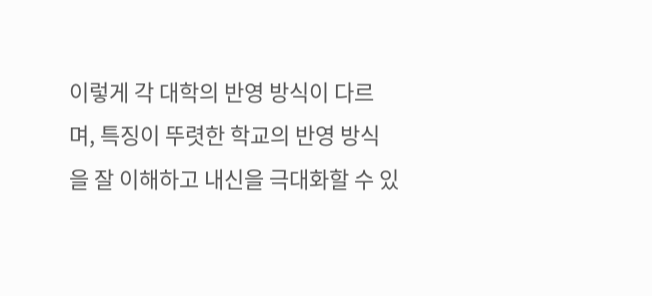이렇게 각 대학의 반영 방식이 다르며, 특징이 뚜렷한 학교의 반영 방식을 잘 이해하고 내신을 극대화할 수 있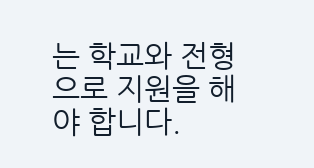는 학교와 전형으로 지원을 해야 합니다.